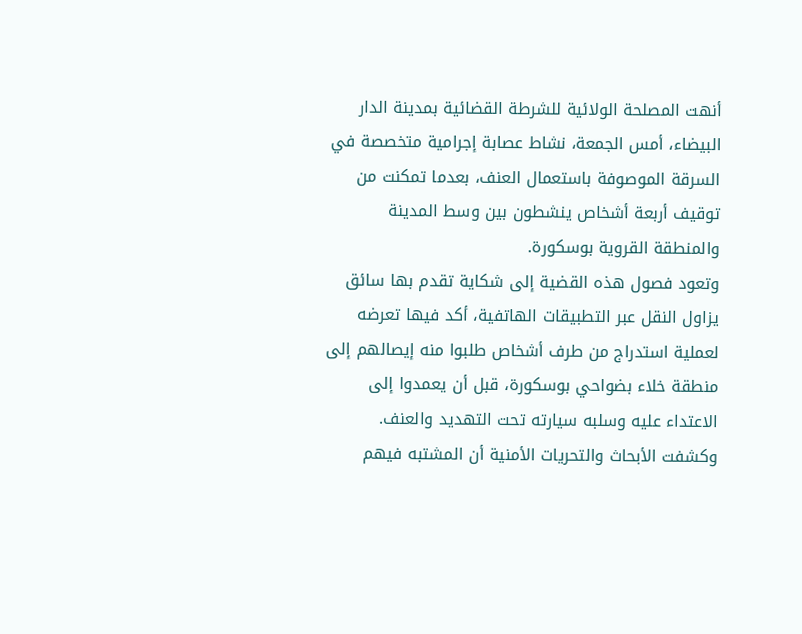أنهت المصلحة الولائية للشرطة القضائية بمدينة الدار البيضاء، أمس الجمعة، نشاط عصابة إجرامية متخصصة في السرقة الموصوفة باستعمال العنف، بعدما تمكنت من توقيف أربعة أشخاص ينشطون بين وسط المدينة والمنطقة القروية بوسكورة.
وتعود فصول هذه القضية إلى شكاية تقدم بها سائق يزاول النقل عبر التطبيقات الهاتفية، أكد فيها تعرضه لعملية استدراج من طرف أشخاص طلبوا منه إيصالهم إلى منطقة خلاء بضواحي بوسكورة، قبل أن يعمدوا إلى الاعتداء عليه وسلبه سيارته تحت التهديد والعنف.
وكشفت الأبحاث والتحريات الأمنية أن المشتبه فيهم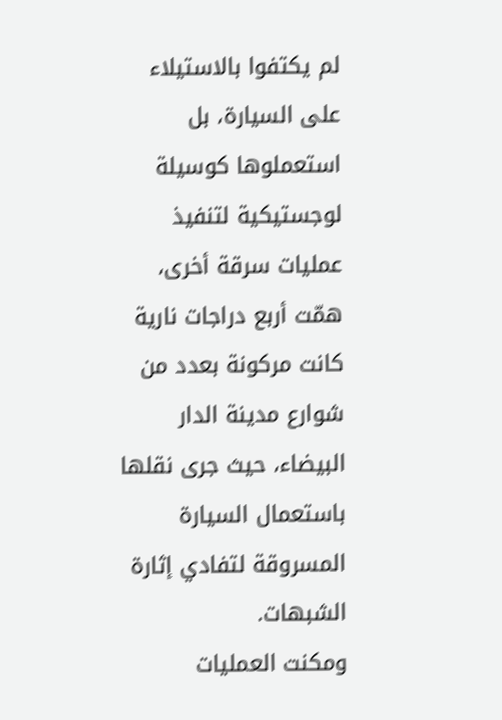لم يكتفوا بالاستيلاء على السيارة، بل استعملوها كوسيلة لوجستيكية لتنفيذ عمليات سرقة أخرى، همّت أربع دراجات نارية كانت مركونة بعدد من شوارع مدينة الدار البيضاء، حيث جرى نقلها باستعمال السيارة المسروقة لتفادي إثارة الشبهات.
ومكنت العمليات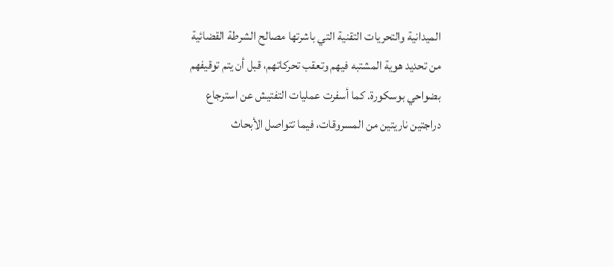الميدانية والتحريات التقنية التي باشرتها مصالح الشرطة القضائية من تحديد هوية المشتبه فيهم وتعقب تحركاتهم، قبل أن يتم توقيفهم بضواحي بوسكورة. كما أسفرت عمليات التفتيش عن استرجاع دراجتين ناريتين من المسروقات، فيما تتواصل الأبحاث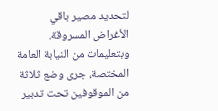لتحديد مصير باقي الأغراض المسروقة.
وبتعليمات من النيابة العامة المختصة، جرى وضع ثلاثة من الموقوفين تحت تدبير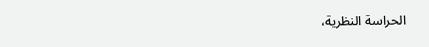الحراسة النظرية،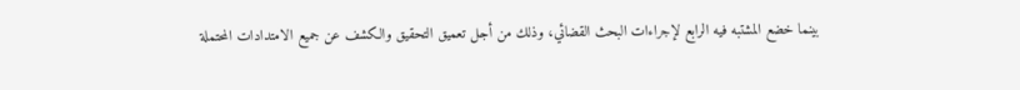بينما خضع المشتبه فيه الرابع لإجراءات البحث القضائي، وذلك من أجل تعميق التحقيق والكشف عن جميع الامتدادات المحتملة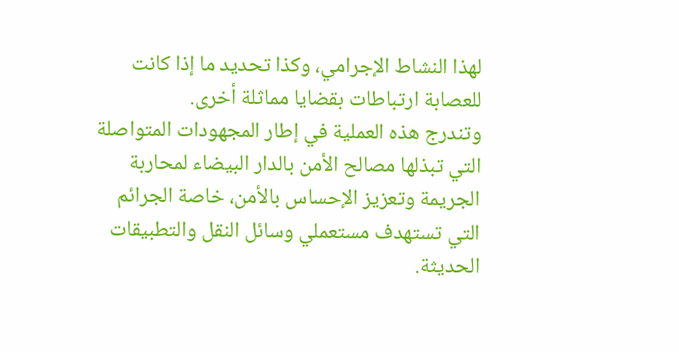لهذا النشاط الإجرامي، وكذا تحديد ما إذا كانت للعصابة ارتباطات بقضايا مماثلة أخرى.
وتندرج هذه العملية في إطار المجهودات المتواصلة التي تبذلها مصالح الأمن بالدار البيضاء لمحاربة الجريمة وتعزيز الإحساس بالأمن، خاصة الجرائم التي تستهدف مستعملي وسائل النقل والتطبيقات الحديثة.